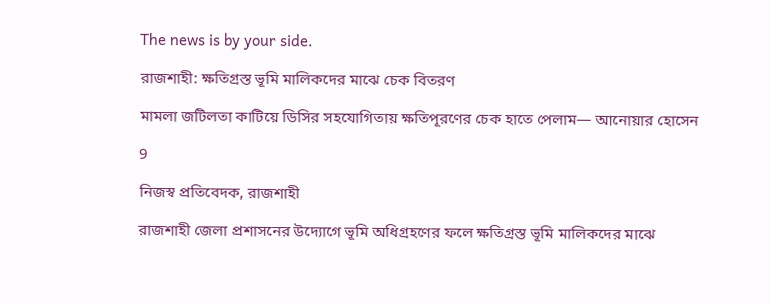The news is by your side.

রাজশাহী: ক্ষতিগ্রস্ত ভূমি মালিকদের মাঝে চেক বিতরণ

মামলা জটিলতা কাটিয়ে ডিসির সহযোগিতায় ক্ষতিপূরণের চেক হাতে পেলাম— আনোয়ার হোসেন

9

নিজস্ব প্রতিবেদক, রাজশাহী

রাজশাহী জেলা প্রশাসনের উদ্যোগে ভূমি অধিগ্রহণের ফলে ক্ষতিগ্রস্ত ভূমি মালিকদের মাঝে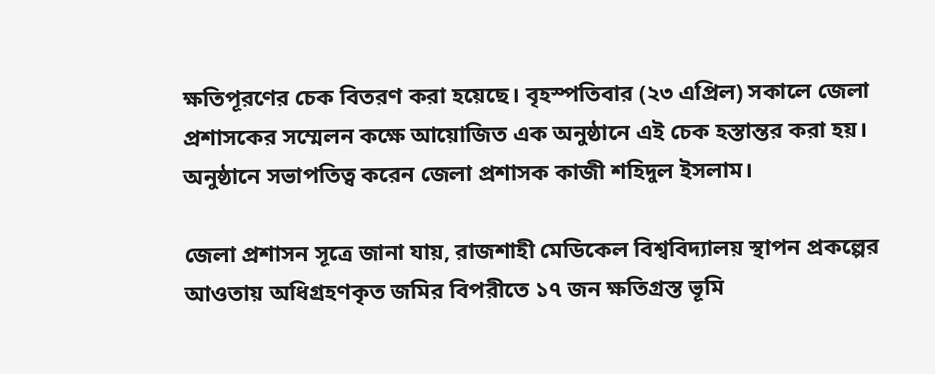ক্ষতিপূরণের চেক বিতরণ করা হয়েছে। বৃহস্পতিবার (২৩ এপ্রিল) সকালে জেলা প্রশাসকের সম্মেলন কক্ষে আয়োজিত এক অনুষ্ঠানে এই চেক হস্তান্তর করা হয়। অনুষ্ঠানে সভাপতিত্ব করেন জেলা প্রশাসক কাজী শহিদুল ইসলাম।

জেলা প্রশাসন সূত্রে জানা যায়, রাজশাহী মেডিকেল বিশ্ববিদ্যালয় স্থাপন প্রকল্পের আওতায় অধিগ্রহণকৃত জমির বিপরীতে ১৭ জন ক্ষতিগ্রস্ত ভূমি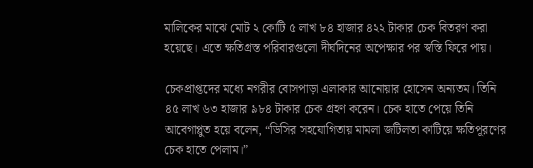মালিকের মাঝে মোট ২ কোটি ৫ লাখ ৮৪ হাজার ৪২২ টাকার চেক বিতরণ করা হয়েছে। এতে ক্ষতিগ্রস্ত পরিবারগুলো দীর্ঘদিনের অপেক্ষার পর স্বস্তি ফিরে পায়।

চেকপ্রাপ্তদের মধ্যে নগরীর বোসপাড়া এলাকার আনোয়ার হোসেন অন্যতম। তিনি ৪৫ লাখ ৬৩ হাজার ৯৮৪ টাকার চেক গ্রহণ করেন। চেক হাতে পেয়ে তিনি আবেগাপ্লুত হয়ে বলেন, “ডিসির সহযোগিতায় মামলা জটিলতা কাটিয়ে ক্ষতিপূরণের চেক হাতে পেলাম।”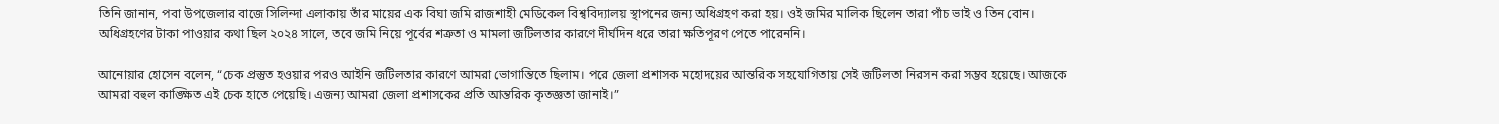তিনি জানান, পবা উপজেলার বাজে সিলিন্দা এলাকায় তাঁর মায়ের এক বিঘা জমি রাজশাহী মেডিকেল বিশ্ববিদ্যালয় স্থাপনের জন্য অধিগ্রহণ করা হয়। ওই জমির মালিক ছিলেন তারা পাঁচ ভাই ও তিন বোন। অধিগ্রহণের টাকা পাওয়ার কথা ছিল ২০২৪ সালে, তবে জমি নিয়ে পূর্বের শত্রুতা ও মামলা জটিলতার কারণে দীর্ঘদিন ধরে তারা ক্ষতিপূরণ পেতে পারেননি।

আনোয়ার হোসেন বলেন, “চেক প্রস্তুত হওয়ার পরও আইনি জটিলতার কারণে আমরা ভোগান্তিতে ছিলাম। পরে জেলা প্রশাসক মহোদয়ের আন্তরিক সহযোগিতায় সেই জটিলতা নিরসন করা সম্ভব হয়েছে। আজকে আমরা বহুল কাঙ্ক্ষিত এই চেক হাতে পেয়েছি। এজন্য আমরা জেলা প্রশাসকের প্রতি আন্তরিক কৃতজ্ঞতা জানাই।”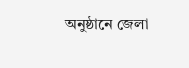অনুষ্ঠানে জেলা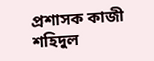প্রশাসক কাজী শহিদুল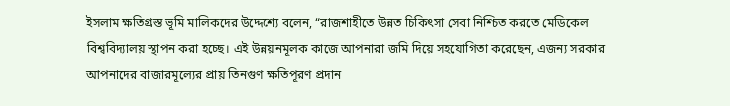ইসলাম ক্ষতিগ্রস্ত ভূমি মালিকদের উদ্দেশ্যে বলেন, “রাজশাহীতে উন্নত চিকিৎসা সেবা নিশ্চিত করতে মেডিকেল বিশ্ববিদ্যালয় স্থাপন করা হচ্ছে। এই উন্নয়নমূলক কাজে আপনারা জমি দিয়ে সহযোগিতা করেছেন, এজন্য সরকার আপনাদের বাজারমূল্যের প্রায় তিনগুণ ক্ষতিপূরণ প্রদান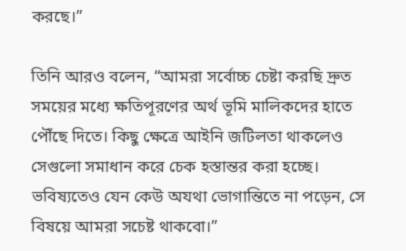করছে।”

তিনি আরও বলেন, “আমরা সর্বোচ্চ চেষ্টা করছি দ্রুত সময়ের মধ্যে ক্ষতিপূরণের অর্থ ভূমি মালিকদের হাতে পৌঁছে দিতে। কিছু ক্ষেত্রে আইনি জটিলতা থাকলেও সেগুলো সমাধান করে চেক হস্তান্তর করা হচ্ছে। ভবিষ্যতেও যেন কেউ অযথা ভোগান্তিতে না পড়েন, সে বিষয়ে আমরা সচেষ্ট থাকবো।”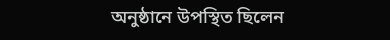অনুষ্ঠানে উপস্থিত ছিলেন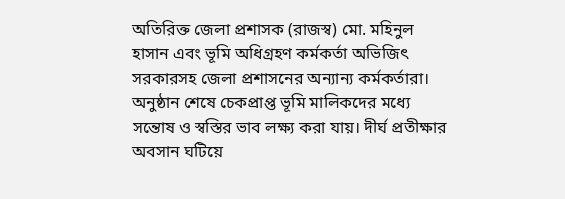অতিরিক্ত জেলা প্রশাসক (রাজস্ব) মো. মহিনুল হাসান এবং ভূমি অধিগ্রহণ কর্মকর্তা অভিজিৎ সরকারসহ জেলা প্রশাসনের অন্যান্য কর্মকর্তারা। অনুষ্ঠান শেষে চেকপ্রাপ্ত ভূমি মালিকদের মধ্যে সন্তোষ ও স্বস্তির ভাব লক্ষ্য করা যায়। দীর্ঘ প্রতীক্ষার অবসান ঘটিয়ে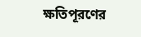ক্ষতিপূরণের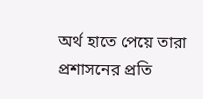অর্থ হাতে পেয়ে তারা প্রশাসনের প্রতি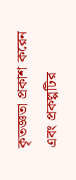কৃতজ্ঞতা প্রকাশ করেন এবং প্রকল্পটির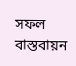সফল বাস্তবায়ন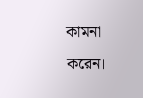কামনা করেন।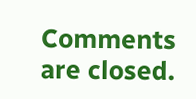Comments are closed.